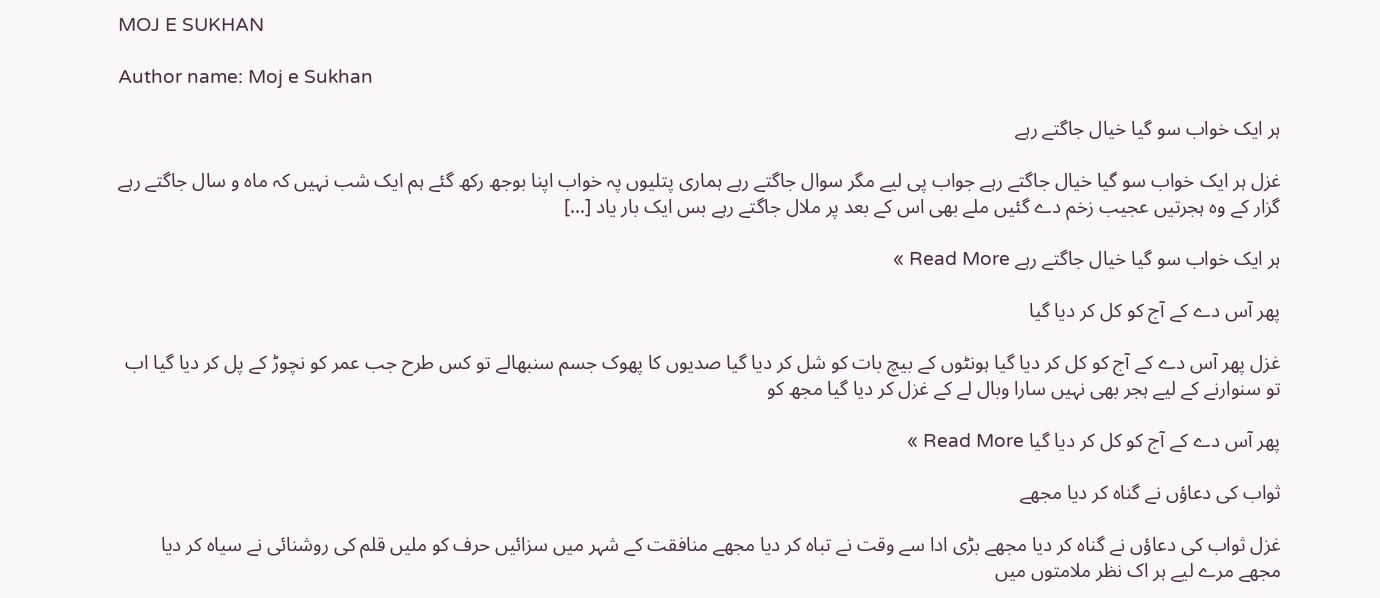MOJ E SUKHAN

Author name: Moj e Sukhan

ہر ایک خواب سو گیا خیال جاگتے رہے

غزل ہر ایک خواب سو گیا خیال جاگتے رہے جواب پی لیے مگر سوال جاگتے رہے ہماری پتلیوں پہ خواب اپنا بوجھ رکھ گئے ہم ایک شب نہیں کہ ماہ و سال جاگتے رہے گزار کے وہ ہجرتیں عجیب زخم دے گئیں ملے بھی اس کے بعد پر ملال جاگتے رہے بس ایک بار یاد […]

ہر ایک خواب سو گیا خیال جاگتے رہے Read More »

پھر آس دے کے آج کو کل کر دیا گیا

غزل پھر آس دے کے آج کو کل کر دیا گیا ہونٹوں کے بیچ بات کو شل کر دیا گیا صدیوں کا پھوک جسم سنبھالے تو کس طرح جب عمر کو نچوڑ کے پل کر دیا گیا اب تو سنوارنے کے لیے ہجر بھی نہیں سارا وبال لے کے غزل کر دیا گیا مجھ کو

پھر آس دے کے آج کو کل کر دیا گیا Read More »

ثواب کی دعاؤں نے گناہ کر دیا مجھے

غزل ثواب کی دعاؤں نے گناہ کر دیا مجھے بڑی ادا سے وقت نے تباہ کر دیا مجھے منافقت کے شہر میں سزائیں حرف کو ملیں قلم کی روشنائی نے سیاہ کر دیا مجھے مرے لیے ہر اک نظر ملامتوں میں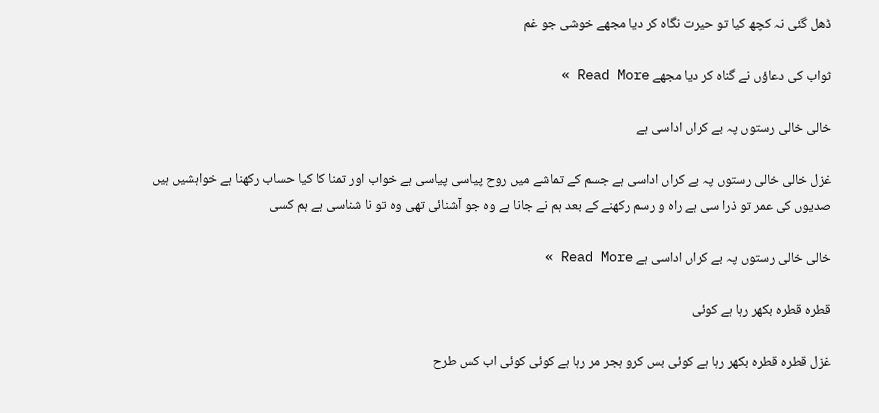ڈھل گئی نہ کچھ کیا تو حیرت نگاہ کر دیا مجھے خوشی جو غم

ثواب کی دعاؤں نے گناہ کر دیا مجھے Read More »

خالی خالی رستوں پہ بے کراں اداسی ہے

غزل خالی خالی رستوں پہ بے کراں اداسی ہے جسم کے تماشے میں روح پیاسی پیاسی ہے خواب اور تمنا کا کیا حساب رکھنا ہے خواہشیں ہیں صدیوں کی عمر تو ذرا سی ہے راہ و رسم رکھنے کے بعد ہم نے جانا ہے وہ جو آشنائی تھی وہ تو نا شناسی ہے ہم کسی

خالی خالی رستوں پہ بے کراں اداسی ہے Read More »

قطرہ قطرہ بکھر رہا ہے کوئی

غزل قطرہ قطرہ بکھر رہا ہے کوئی بس کرو ہجر مر رہا ہے کوئی کوئی اب کس طرح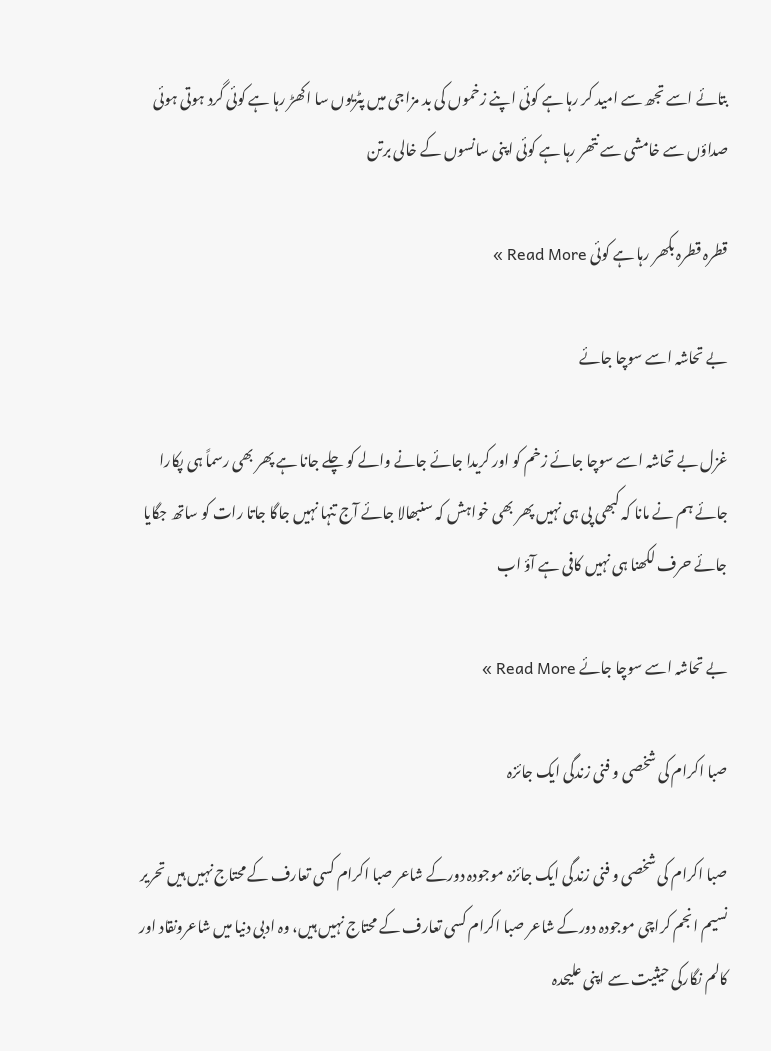بتائے اسے تجھ سے امید کر رہا ہے کوئی اپنے زخموں کی بد مزاجی میں پٹریوں سا اکھڑ رہا ہے کوئی گرد ہوتی ہوئی صداؤں سے خامشی سے نتھر رہا ہے کوئی اپنی سانسوں کے خالی برتن

قطرہ قطرہ بکھر رہا ہے کوئی Read More »

بے تحاشہ اسے سوچا جائے

غزل بے تحاشہ اسے سوچا جائے زخم کو اور کریدا جائے جانے والے کو چلے جانا ہے پھر بھی رسماً ہی پکارا جائے ہم نے مانا کہ کبھی پی ہی نہیں پھر بھی خواہش کہ سنبھالا جائے آج تنہا نہیں جاگا جاتا رات کو ساتھ جگایا جائے حرف لکھنا ہی نہیں کافی ہے آؤ اب

بے تحاشہ اسے سوچا جائے Read More »

صبا اکرام کی شخصی و فنی زندگی ایک جائزہ

صبا اکرام کی شخصی و فنی زندگی ایک جائزہ موجودہ دورکے شاعر صبا اکرام کسی تعارف کے محتاج نہیں ہیں تحریر نسیم انجم کراچی موجودہ دورکے شاعر صبا اکرام کسی تعارف کے محتاج نہیں ہیں، وہ ادبی دنیا میں شاعرونقاد اور کالم نگارکی حیثیت سے اپنی علیحدہ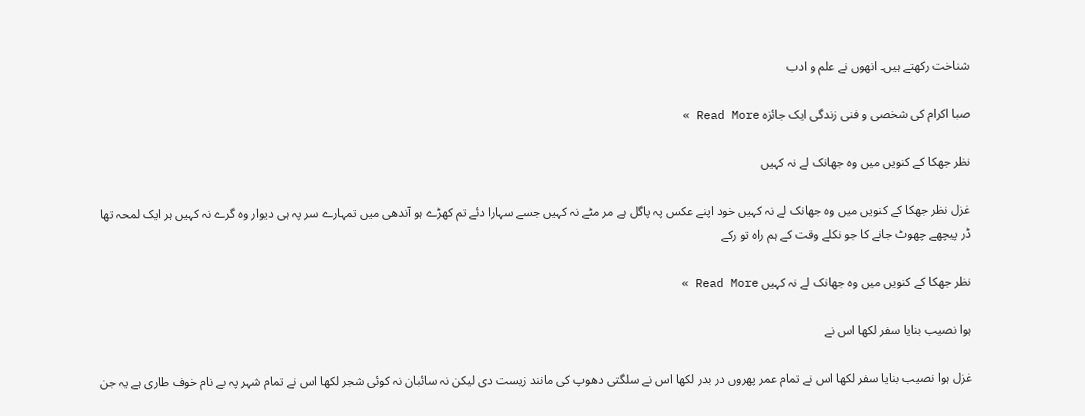شناخت رکھتے ہیں۔ انھوں نے علم و ادب

صبا اکرام کی شخصی و فنی زندگی ایک جائزہ Read More »

نظر جھکا کے کنویں میں وہ جھانک لے نہ کہیں

غزل نظر جھکا کے کنویں میں وہ جھانک لے نہ کہیں خود اپنے عکس پہ پاگل ہے مر مٹے نہ کہیں جسے سہارا دئے تم کھڑے ہو آندھی میں تمہارے سر پہ ہی دیوار وہ گرے نہ کہیں ہر ایک لمحہ تھا ڈر پیچھے چھوٹ جانے کا جو نکلے وقت کے ہم راہ تو رکے

نظر جھکا کے کنویں میں وہ جھانک لے نہ کہیں Read More »

ہوا نصیب بنایا سفر لکھا اس نے

غزل ہوا نصیب بنایا سفر لکھا اس نے تمام عمر پھروں در بدر لکھا اس نے سلگتی دھوپ کی مانند زیست دی لیکن نہ سائبان نہ کوئی شجر لکھا اس نے تمام شہر پہ بے نام خوف طاری ہے یہ جن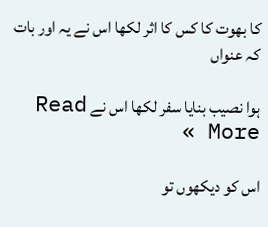کا بھوت کا کس کا اثر لکھا اس نے یہ اور بات کہ عنواں

ہوا نصیب بنایا سفر لکھا اس نے Read More »

اس کو دیکھوں تو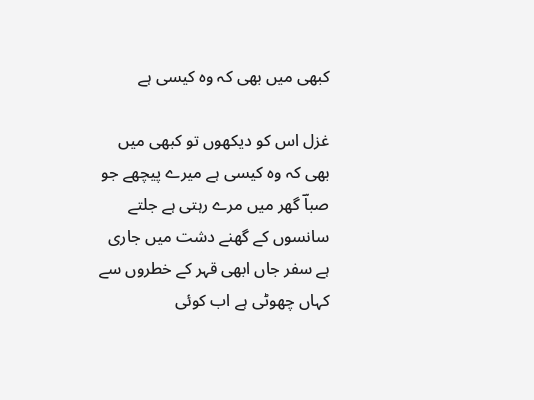کبھی میں بھی کہ وہ کیسی ہے

غزل اس کو دیکھوں تو کبھی میں بھی کہ وہ کیسی ہے میرے پیچھے جو صباؔ گھر میں مرے رہتی ہے جلتے سانسوں کے گھنے دشت میں جاری ہے سفر جاں ابھی قہر کے خطروں سے کہاں چھوٹی ہے اب کوئی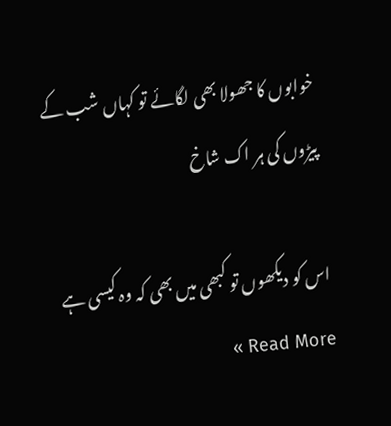خوابوں کا جھولا بھی لگائے تو کہاں شب کے پیڑوں کی ہر اک شاخ

اس کو دیکھوں تو کبھی میں بھی کہ وہ کیسی ہے Read More »